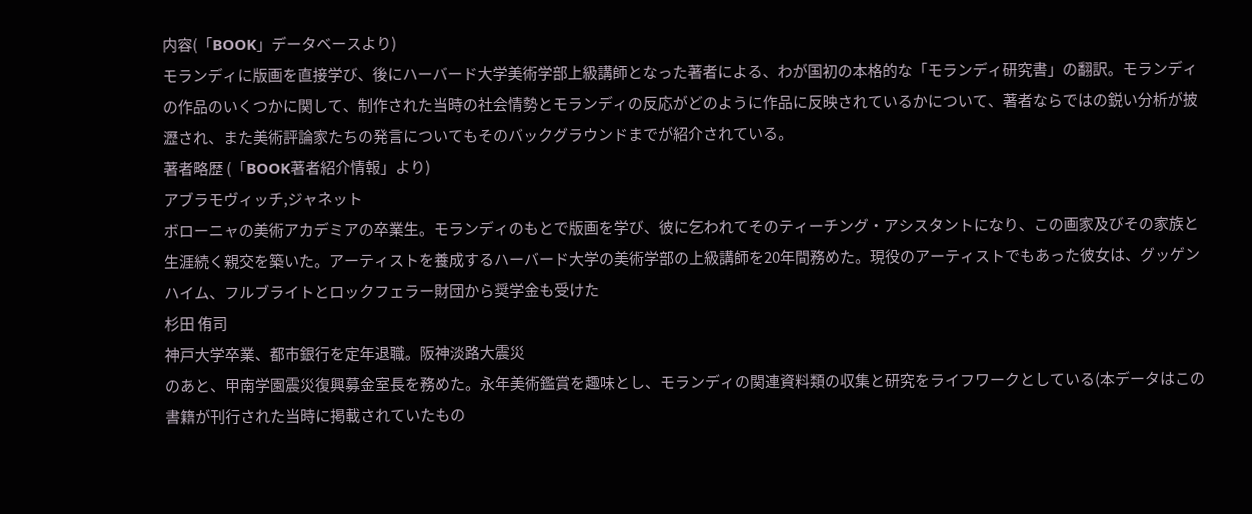内容(「BOOK」データベースより)
モランディに版画を直接学び、後にハーバード大学美術学部上級講師となった著者による、わが国初の本格的な「モランディ研究書」の翻訳。モランディの作品のいくつかに関して、制作された当時の社会情勢とモランディの反応がどのように作品に反映されているかについて、著者ならではの鋭い分析が披瀝され、また美術評論家たちの発言についてもそのバックグラウンドまでが紹介されている。
著者略歴 (「BOOK著者紹介情報」より)
アブラモヴィッチ,ジャネット
ボローニャの美術アカデミアの卒業生。モランディのもとで版画を学び、彼に乞われてそのティーチング・アシスタントになり、この画家及びその家族と生涯続く親交を築いた。アーティストを養成するハーバード大学の美術学部の上級講師を20年間務めた。現役のアーティストでもあった彼女は、グッゲンハイム、フルブライトとロックフェラー財団から奨学金も受けた
杉田 侑司
神戸大学卒業、都市銀行を定年退職。阪神淡路大震災
のあと、甲南学園震災復興募金室長を務めた。永年美術鑑賞を趣味とし、モランディの関連資料類の収集と研究をライフワークとしている(本データはこの書籍が刊行された当時に掲載されていたもの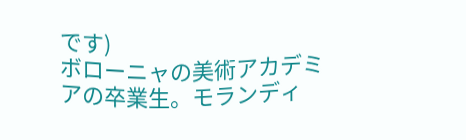です)
ボローニャの美術アカデミアの卒業生。モランディ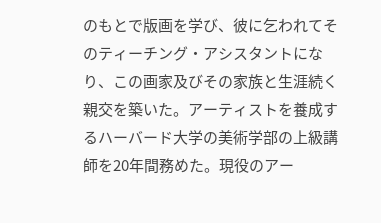のもとで版画を学び、彼に乞われてそのティーチング・アシスタントになり、この画家及びその家族と生涯続く親交を築いた。アーティストを養成するハーバード大学の美術学部の上級講師を20年間務めた。現役のアー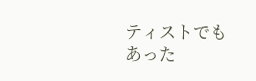ティストでもあった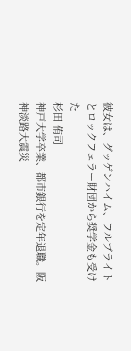彼女は、グッゲンハイム、フルブライトとロックフェラー財団から奨学金も受けた
杉田 侑司
神戸大学卒業、都市銀行を定年退職。阪神淡路大震災